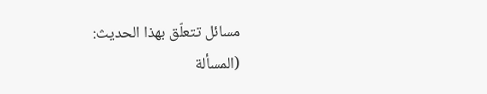مسائل تتعلّق بهذا الحديث:
(المسألة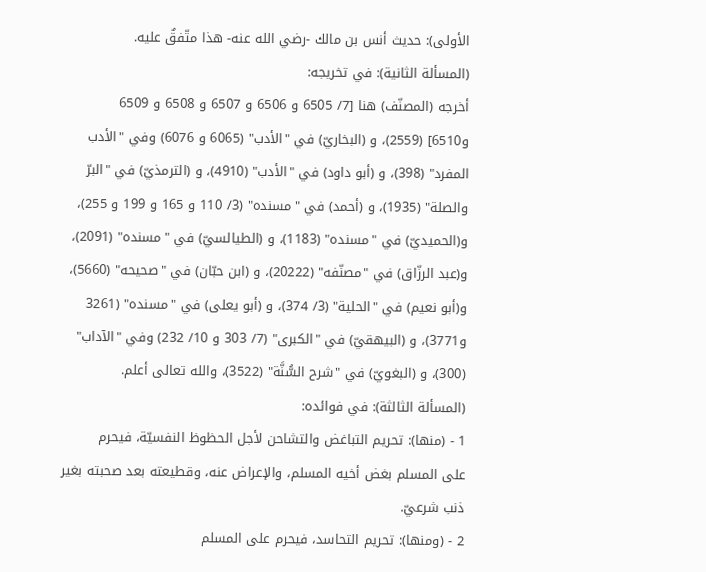الأولى): حديث أنس بن مالك -رضي الله عنه- هذا متّفقٌ عليه.
(المسألة الثانية): في تخريجه:
أخرجه (المصنّف) هنا [7/ 6505 و 6506 و 6507 و 6508 و 6509
و6510] (2559)، و (البخاريّ) في "الأدب" (6065 و 6076) وفي "الأدب
المفرد" (398)، و (أبو داود) في "الأدب" (4910)، و (الترمذيّ) في "البرّ
والصلة" (1935)، و (أحمد) في "مسنده" (3/ 110 و 165 و 199 و 255)،
و(الحميديّ) في "مسنده" (1183)، و (الطيالسيّ) في "مسنده" (2091)،
و(عبد الرزّاق) في "مصنّفه" (20222)، و (ابن حبّان) في "صحيحه" (5660)،
و(أبو نعيم) في "الحلية" (3/ 374)، و (أبو يعلى) في "مسنده" (3261
و3771)، و (البيهقيّ) في "الكبرى" (7/ 303 و 10/ 232) وفي "الآداب"
(300)، و (البغويّ) في "شرح السُّنَّة" (3522)، والله تعالى أعلم.
(المسألة الثالثة): في فوائده:
1 - (منها): تحريم التباغض والتشاحن لأجل الحظوظ النفسيّة، فيحرم
على المسلم بغض أخيه المسلم، والإعراض عنه، وقطيعته بعد صحبته بغير
ذنب شرعيّ.
2 - (ومنها): تحريم التحاسد، فيحرم على المسلم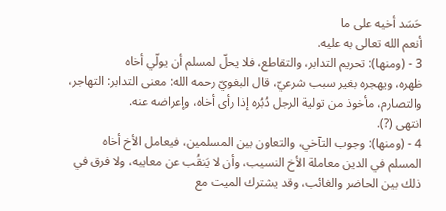حَسَد أخيه على ما
أنعم الله تعالى به عليه.
3 - (ومنها): تحريم التدابر، والتقاطع، فلا يحلّ لمسلم أن يولّي أخاه
ظهره، ويهجره بغير سبب شرعيّ، قال البغويّ رحمه الله: معنى التدابر: التهاجر،
والتصارم، مأخوذ من تولية الرجل دُبُره إذا رأى أخاه، وإعراضه عنه.
انتهى (?).
4 - (ومنها): وجوب التآخي، والتعاون بين المسلمين، فيعامل الأخ أخاه
المسلم في الدين معاملة الأخ النسيب، وأن لا يَنقُب عن معايبه، ولا فرق في
ذلك بين الحاضر والغائب، وقد يشترك الميت مع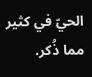الحيّ في كثير مما ذُكر.